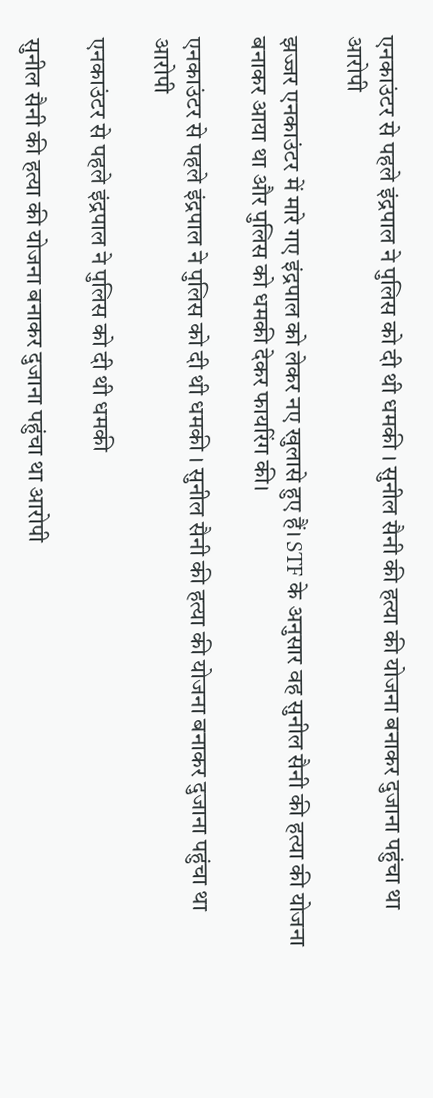एनकाउंटर से पहले इंद्रपाल ने पुलिस को दी थी धमकी । सुनील सैनी की हत्या की योजना बनाकर दुजाना पहुंचा था आरोपी

झज्जर एनकाउंटर में मारे गए इंद्रपाल को लेकर नए खुलासे हुए हैं। STF के अनुसार वह सुनील सैनी की हत्या की योजना बनाकर आया था और पुलिस को धमकी देकर फायरिंग की।

एनकाउंटर से पहले इंद्रपाल ने पुलिस को दी थी धमकी । सुनील सैनी की हत्या की योजना बनाकर दुजाना पहुंचा था आरोपी

एनकाउंटर से पहले इंद्रपाल ने पुलिस को दी थी धमकी

सुनील सैनी की हत्या की योजना बनाकर दुजाना पहुंचा था आरोपी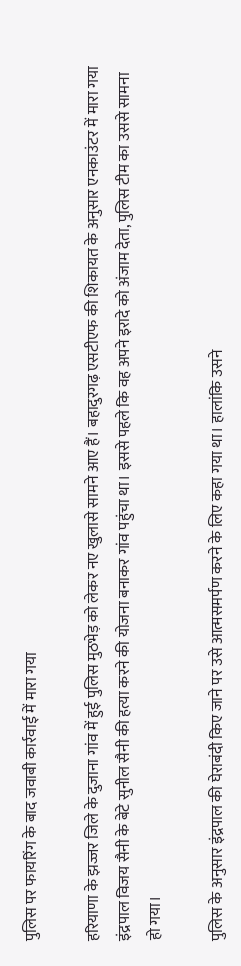पुलिस पर फायरिंग के बाद जवाबी कार्रवाई में मारा गया

हरियाणा के झज्जर जिले के दुजाना गांव में हुई पुलिस मुठभेड़ को लेकर नए खुलासे सामने आए हैं। बहादुरगढ़ एसटीएफ की शिकायत के अनुसार एनकाउंटर में मारा गया इंद्रपाल विजय सैनी के बेटे सुनील सैनी की हत्या करने की योजना बनाकर गांव पहुंचा था। इससे पहले कि वह अपने इरादे को अंजाम देता, पुलिस टीम का उससे सामना हो गया।

पुलिस के अनुसार इंद्रपाल की घेराबंदी किए जाने पर उसे आत्मसमर्पण करने के लिए कहा गया था। हालांकि उसने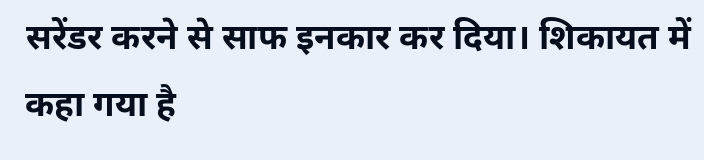सरेंडर करने से साफ इनकार कर दिया। शिकायत में कहा गया है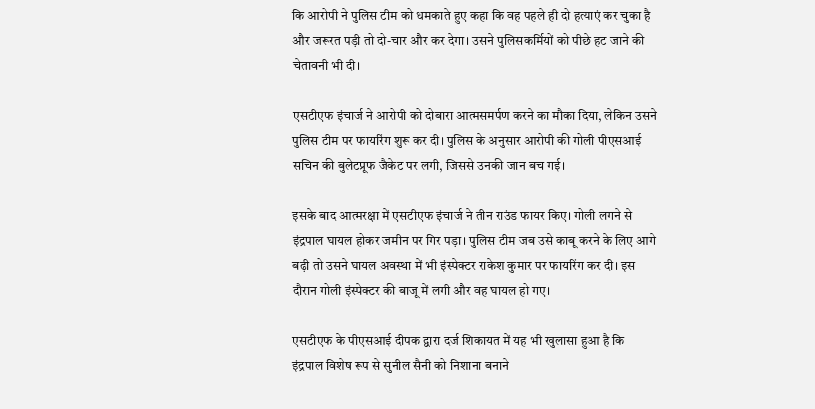कि आरोपी ने पुलिस टीम को धमकाते हुए कहा कि वह पहले ही दो हत्याएं कर चुका है और जरूरत पड़ी तो दो-चार और कर देगा। उसने पुलिसकर्मियों को पीछे हट जाने की चेतावनी भी दी।

एसटीएफ इंचार्ज ने आरोपी को दोबारा आत्मसमर्पण करने का मौका दिया, लेकिन उसने पुलिस टीम पर फायरिंग शुरू कर दी। पुलिस के अनुसार आरोपी की गोली पीएसआई सचिन की बुलेटप्रूफ जैकेट पर लगी, जिससे उनकी जान बच गई।

इसके बाद आत्मरक्षा में एसटीएफ इंचार्ज ने तीन राउंड फायर किए। गोली लगने से इंद्रपाल घायल होकर जमीन पर गिर पड़ा। पुलिस टीम जब उसे काबू करने के लिए आगे बढ़ी तो उसने घायल अवस्था में भी इंस्पेक्टर राकेश कुमार पर फायरिंग कर दी। इस दौरान गोली इंस्पेक्टर की बाजू में लगी और वह घायल हो गए।

एसटीएफ के पीएसआई दीपक द्वारा दर्ज शिकायत में यह भी खुलासा हुआ है कि इंद्रपाल विशेष रूप से सुनील सैनी को निशाना बनाने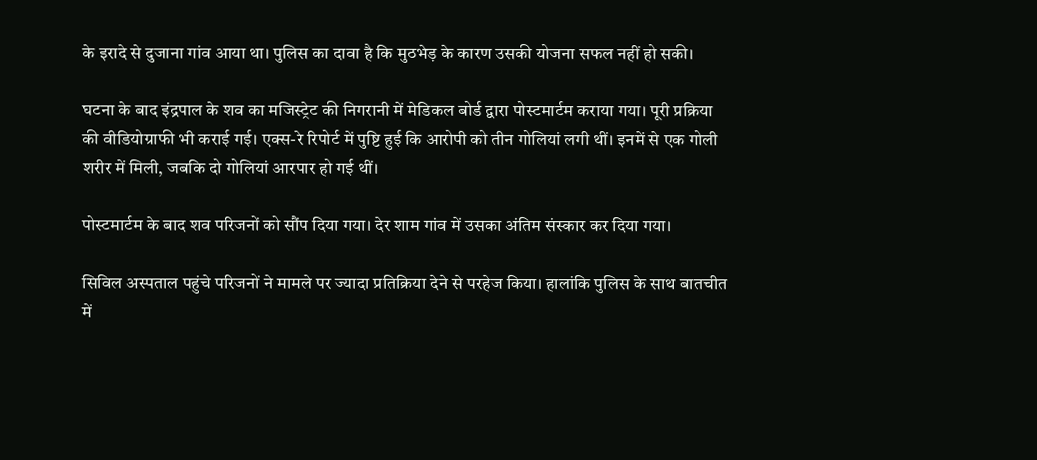के इरादे से दुजाना गांव आया था। पुलिस का दावा है कि मुठभेड़ के कारण उसकी योजना सफल नहीं हो सकी।

घटना के बाद इंद्रपाल के शव का मजिस्ट्रेट की निगरानी में मेडिकल बोर्ड द्वारा पोस्टमार्टम कराया गया। पूरी प्रक्रिया की वीडियोग्राफी भी कराई गई। एक्स-रे रिपोर्ट में पुष्टि हुई कि आरोपी को तीन गोलियां लगी थीं। इनमें से एक गोली शरीर में मिली, जबकि दो गोलियां आरपार हो गई थीं।

पोस्टमार्टम के बाद शव परिजनों को सौंप दिया गया। देर शाम गांव में उसका अंतिम संस्कार कर दिया गया।

सिविल अस्पताल पहुंचे परिजनों ने मामले पर ज्यादा प्रतिक्रिया देने से परहेज किया। हालांकि पुलिस के साथ बातचीत में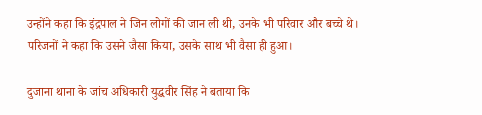उन्होंने कहा कि इंद्रपाल ने जिन लोगों की जान ली थी, उनके भी परिवार और बच्चे थे। परिजनों ने कहा कि उसने जैसा किया, उसके साथ भी वैसा ही हुआ।

दुजाना थाना के जांच अधिकारी युद्धवीर सिंह ने बताया कि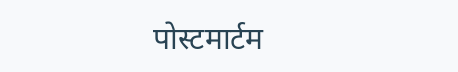पोस्टमार्टम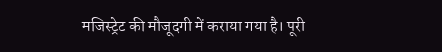मजिस्ट्रेट की मौजूदगी में कराया गया है। पूरी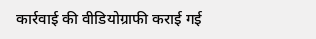कार्रवाई की वीडियोग्राफी कराई गई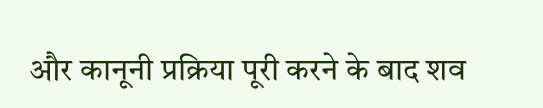और कानूनी प्रक्रिया पूरी करने के बाद शव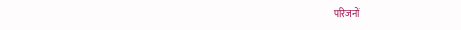परिजनों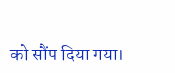को सौंप दिया गया।